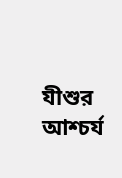যীশুর আশ্চর্য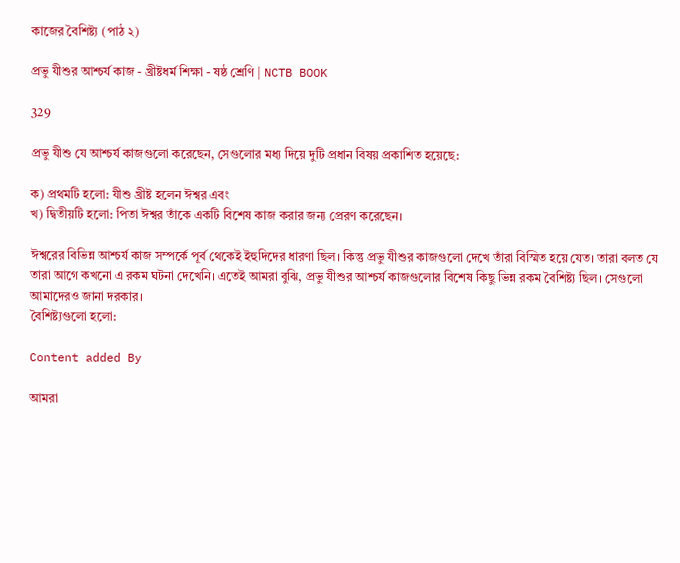কাজের বৈশিষ্ট্য (পাঠ ২)

প্রভু যীশুর আশ্চর্য কাজ - খ্রীষ্টধর্ম শিক্ষা - ষষ্ঠ শ্রেণি | NCTB BOOK

329

প্রভু যীশু যে আশ্চর্য কাজগুলো করেছেন, সেগুলোর মধ্য দিয়ে দুটি প্রধান বিষয় প্রকাশিত হয়েছে:

ক) প্রথমটি হলো: যীশু খ্রীষ্ট হলেন ঈশ্বর এবং
খ) দ্বিতীয়টি হলো: পিতা ঈশ্বর তাঁকে একটি বিশেষ কাজ করার জন্য প্রেরণ করেছেন।

ঈশ্বরের বিভিন্ন আশ্চর্য কাজ সম্পর্কে পূর্ব থেকেই ইহুদিদের ধারণা ছিল। কিন্তু প্রভু যীশুর কাজগুলো দেখে তাঁরা বিস্মিত হয়ে যেত। তারা বলত যে তারা আগে কখনো এ রকম ঘটনা দেখেনি। এতেই আমরা বুঝি, প্রভু যীশুর আশ্চর্য কাজগুলোর বিশেষ কিছু ভিন্ন রকম বৈশিষ্ট্য ছিল। সেগুলো আমাদেরও জানা দরকার।
বৈশিষ্ট্যগুলো হলো:

Content added By

আমরা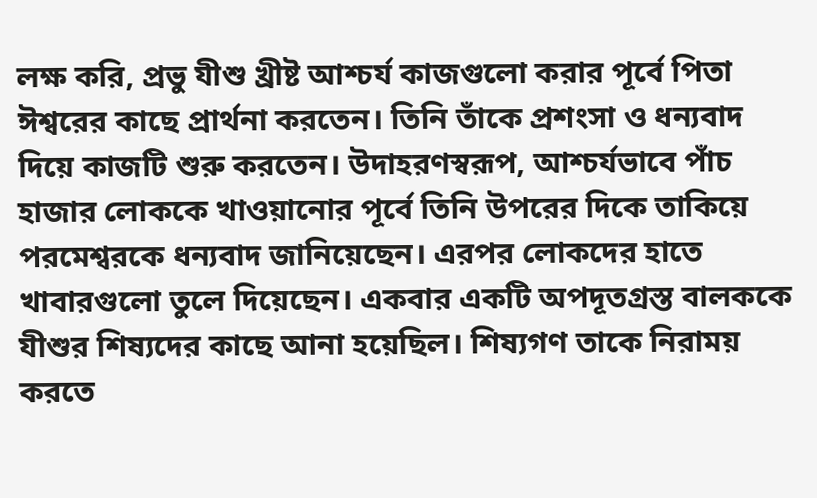লক্ষ করি, প্রভু যীশু খ্রীষ্ট আশ্চর্য কাজগুলো করার পূর্বে পিতা ঈশ্বরের কাছে প্রার্থনা করতেন। তিনি তাঁকে প্রশংসা ও ধন্যবাদ দিয়ে কাজটি শুরু করতেন। উদাহরণস্বরূপ, আশ্চর্যভাবে পাঁচ হাজার লোককে খাওয়ানোর পূর্বে তিনি উপরের দিকে তাকিয়ে পরমেশ্বরকে ধন্যবাদ জানিয়েছেন। এরপর লোকদের হাতে খাবারগুলো তুলে দিয়েছেন। একবার একটি অপদূতগ্রস্ত বালককে যীশুর শিষ্যদের কাছে আনা হয়েছিল। শিষ্যগণ তাকে নিরাময় করতে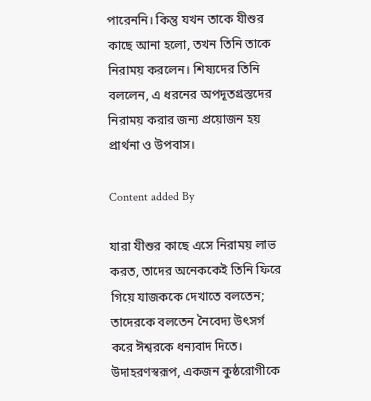পারেননি। কিন্তু যখন তাকে যীশুর কাছে আনা হলো, তখন তিনি তাকে নিরাময় করলেন। শিষ্যদের তিনি বললেন, এ ধরনের অপদূতগ্রস্তদের নিরাময় করার জন্য প্রয়োজন হয় প্রার্থনা ও উপবাস।

Content added By

যারা যীশুর কাছে এসে নিরাময় লাভ করত, তাদের অনেককেই তিনি ফিরে গিয়ে যাজককে দেখাতে বলতেন; তাদেরকে বলতেন নৈবেদ্য উৎসর্গ করে ঈশ্বরকে ধন্যবাদ দিতে। উদাহরণস্বরূপ, একজন কুষ্ঠরোগীকে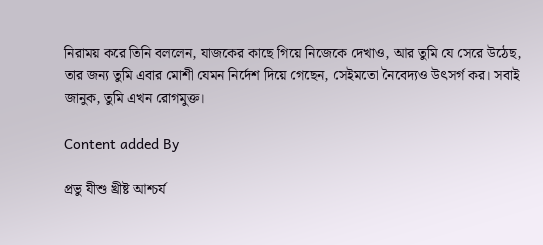নিরাময় করে তিনি বললেন, যাজকের কাছে গিয়ে নিজেকে দেখাও, আর তুমি যে সেরে উঠেছ, তার জন্য তুমি এবার মোশী যেমন নির্দেশ দিয়ে গেছেন, সেইমতো নৈবেদ্যও উৎসর্গ কর। সবাই জানুক, তুমি এখন রোগমুক্ত।

Content added By

প্রভু যীশু খ্রীষ্ট আশ্চর্য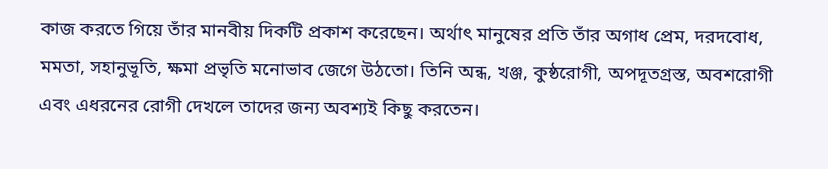কাজ করতে গিয়ে তাঁর মানবীয় দিকটি প্রকাশ করেছেন। অর্থাৎ মানুষের প্রতি তাঁর অগাধ প্রেম, দরদবোধ, মমতা, সহানুভূতি, ক্ষমা প্রভৃতি মনোভাব জেগে উঠতো। তিনি অন্ধ, খঞ্জ, কুষ্ঠরোগী, অপদূতগ্রস্ত, অবশরোগী এবং এধরনের রোগী দেখলে তাদের জন্য অবশ্যই কিছু করতেন।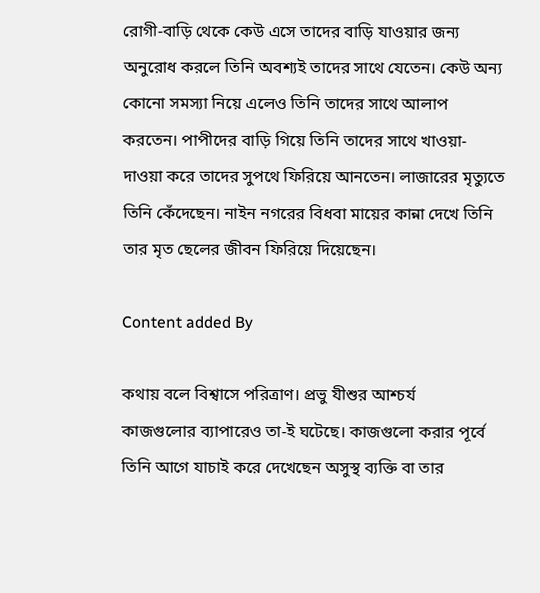রোগী-বাড়ি থেকে কেউ এসে তাদের বাড়ি যাওয়ার জন্য অনুরোধ করলে তিনি অবশ্যই তাদের সাথে যেতেন। কেউ অন্য কোনো সমস্যা নিয়ে এলেও তিনি তাদের সাথে আলাপ করতেন। পাপীদের বাড়ি গিয়ে তিনি তাদের সাথে খাওয়া-দাওয়া করে তাদের সুপথে ফিরিয়ে আনতেন। লাজারের মৃত্যুতে তিনি কেঁদেছেন। নাইন নগরের বিধবা মায়ের কান্না দেখে তিনি তার মৃত ছেলের জীবন ফিরিয়ে দিয়েছেন।

Content added By

কথায় বলে বিশ্বাসে পরিত্রাণ। প্রভু যীশুর আশ্চর্য
কাজগুলোর ব্যাপারেও তা-ই ঘটেছে। কাজগুলো করার পূর্বে তিনি আগে যাচাই করে দেখেছেন অসুস্থ ব্যক্তি বা তার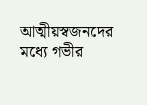আত্মীয়স্বজনদের মধ্যে গভীর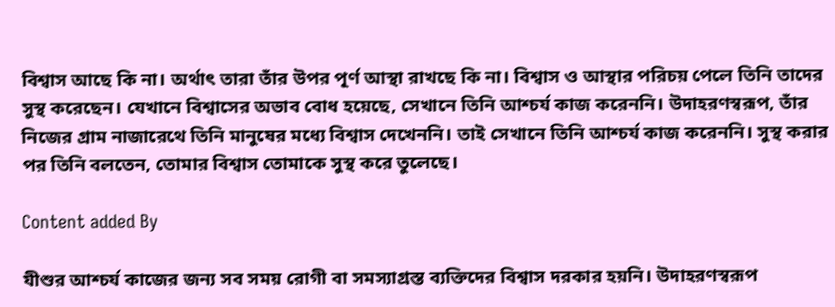বিশ্বাস আছে কি না। অর্থাৎ তারা তাঁর উপর পূর্ণ আস্থা রাখছে কি না। বিশ্বাস ও আস্থার পরিচয় পেলে তিনি তাদের সুস্থ করেছেন। যেখানে বিশ্বাসের অভাব বোধ হয়েছে, সেখানে তিনি আশ্চর্য কাজ করেননি। উদাহরণস্বরূপ, তাঁর নিজের গ্রাম নাজারেথে তিনি মানুষের মধ্যে বিশ্বাস দেখেননি। তাই সেখানে তিনি আশ্চর্য কাজ করেননি। সুস্থ করার পর তিনি বলতেন, তোমার বিশ্বাস তোমাকে সুস্থ করে তুলেছে।

Content added By

যীশুর আশ্চর্য কাজের জন্য সব সময় রোগী বা সমস্যাগ্রস্ত ব্যক্তিদের বিশ্বাস দরকার হয়নি। উদাহরণস্বরূপ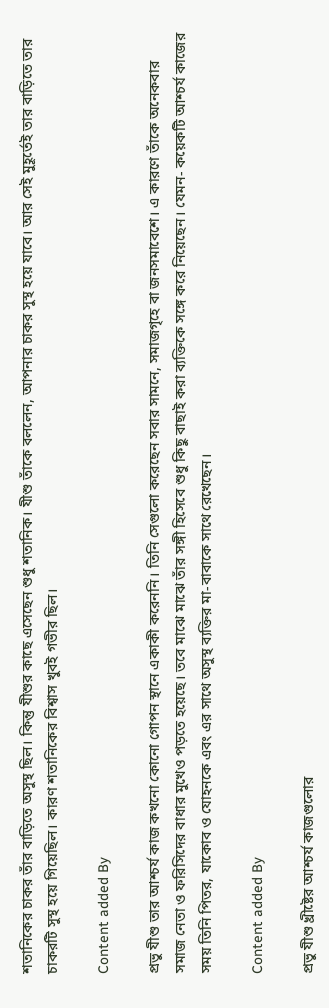শতানিকের চাকর তাঁর বাড়িতে অসুস্থ ছিল। কিন্তু যীশুর কাছে এসেছেন শুধু শতানিক। যীশু তাঁকে বললেন, আপনার চাকর সুস্থ হয়ে যাবে। আর সেই মুহূর্তেই তার বাড়িতে তার চাকরটি সুস্থ হয়ে গিয়েছিল। কারণ শতানিকের বিশ্বাস খুবই গভীর ছিল।

Content added By

প্রভু যীশু তার আশ্চর্য কাজ কখনো কোনো গোপন স্থানে একাকী করেননি। তিনি সেগুলো করেছেন সবার সামনে, সমাজগৃহে বা জনসমাবেশে। এ কারণে তাঁকে অনেকবার সমাজ নেতা ও ফরিসিদের বাধার মুখেও পড়তে হয়েছে। তবে মাঝে মাঝে তাঁর সঙ্গী হিসেবে শুধু কিছু বাছাই করা ব্যক্তিকে সঙ্গে করে নিয়েছেন। যেমন- কয়েকটি আশ্চর্য কাজের সময় তিনি পিতর, যাকোব ও যোহনকে এবং এর সাথে অসুস্থ ব্যক্তির মা-বাবাকে সাথে রেখেছেন।

Content added By

প্রভু যীশু খ্রীষ্টের আশ্চর্য কাজগুলোর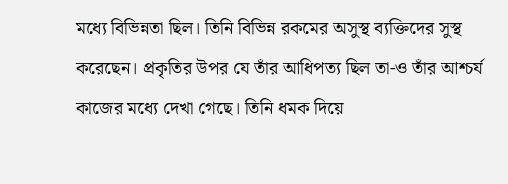মধ্যে বিভিন্নতা ছিল। তিনি বিভিন্ন রকমের অসুস্থ ব্যক্তিদের সুস্থ করেছেন। প্রকৃতির উপর যে তাঁর আধিপত্য ছিল তা-ও তাঁর আশ্চর্য কাজের মধ্যে দেখা গেছে। তিনি ধমক দিয়ে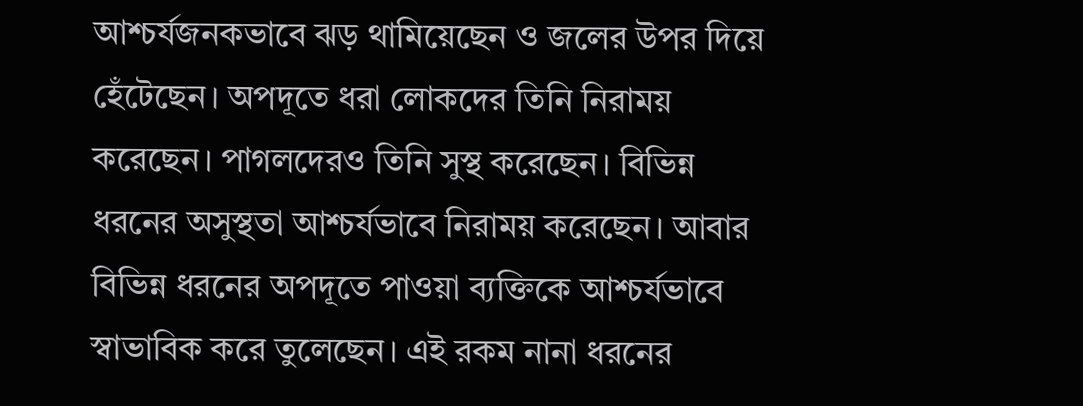আশ্চর্যজনকভাবে ঝড় থামিয়েছেন ও জলের উপর দিয়ে হেঁটেছেন। অপদূতে ধরা লোকদের তিনি নিরাময় করেছেন। পাগলদেরও তিনি সুস্থ করেছেন। বিভিন্ন ধরনের অসুস্থতা আশ্চর্যভাবে নিরাময় করেছেন। আবার বিভিন্ন ধরনের অপদূতে পাওয়া ব্যক্তিকে আশ্চর্যভাবে স্বাভাবিক করে তুলেছেন। এই রকম নানা ধরনের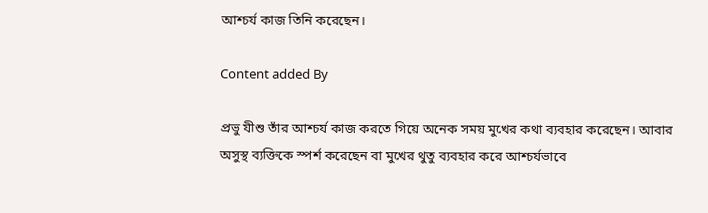আশ্চর্য কাজ তিনি করেছেন।

Content added By

প্রভু যীশু তাঁর আশ্চর্য কাজ করতে গিয়ে অনেক সময় মুখের কথা ব্যবহার করেছেন। আবার অসুস্থ ব্যক্তিকে স্পর্শ করেছেন বা মুখের থুতু ব্যবহার করে আশ্চর্যভাবে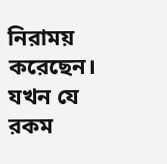নিরাময় করেছেন। যখন যে রকম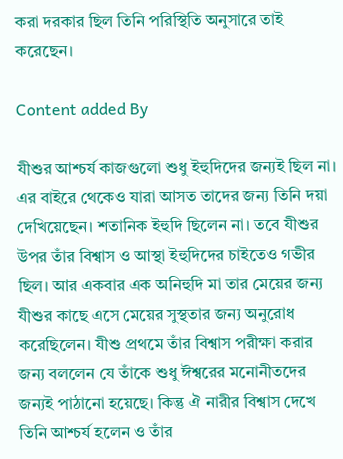করা দরকার ছিল তিনি পরিস্থিতি অনুসারে তাই করেছেন।

Content added By

যীশুর আশ্চর্য কাজগুলো শুধু ইহুদিদের জন্যই ছিল না। এর বাইরে থেকেও যারা আসত তাদের জন্য তিনি দয়া দেখিয়েছেন। শতানিক ইহুদি ছিলেন না। তবে যীশুর উপর তাঁর বিশ্বাস ও আস্থা ইহুদিদের চাইতেও গভীর ছিল। আর একবার এক অনিহুদি মা তার মেয়ের জন্য যীশুর কাছে এসে মেয়ের সুস্থতার জন্য অনুরোধ করেছিলেন। যীশু প্রথমে তাঁর বিশ্বাস পরীক্ষা করার জন্য বললেন যে তাঁকে শুধু ঈশ্বরের মনোনীতদের জন্যই পাঠানো হয়েছে। কিন্তু ঐ নারীর বিশ্বাস দেখে তিনি আশ্চর্য হলেন ও তাঁর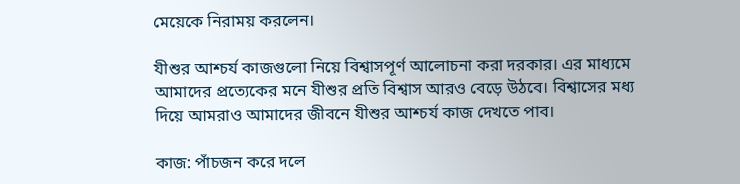মেয়েকে নিরাময় করলেন।

যীশুর আশ্চর্য কাজগুলো নিয়ে বিশ্বাসপূর্ণ আলোচনা করা দরকার। এর মাধ্যমে আমাদের প্রত্যেকের মনে যীশুর প্রতি বিশ্বাস আরও বেড়ে উঠবে। বিশ্বাসের মধ্য দিয়ে আমরাও আমাদের জীবনে যীশুর আশ্চর্য কাজ দেখতে পাব।

কাজ: পাঁচজন করে দলে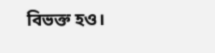বিভক্ত হও।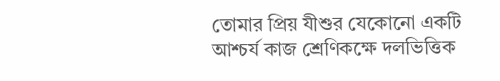তোমার প্রিয় যীশুর যেকোনো একটি আশ্চর্য কাজ শ্রেণিকক্ষে দলভিত্তিক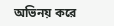অভিনয় করে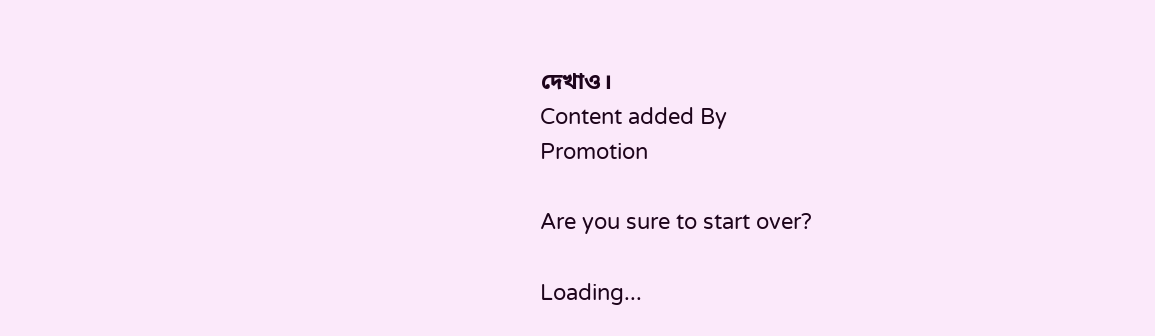দেখাও।
Content added By
Promotion

Are you sure to start over?

Loading...